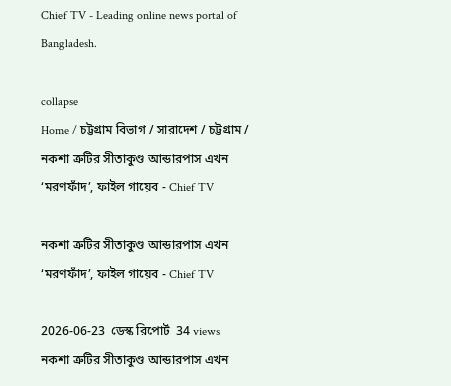Chief TV - Leading online news portal of Bangladesh.

collapse
Home / চট্টগ্রাম বিভাগ / সারাদেশ / চট্টগ্রাম / নকশা ত্রুটির সীতাকুণ্ড আন্ডারপাস এখন ‘মরণফাঁদ’, ফাইল গায়েব - Chief TV

নকশা ত্রুটির সীতাকুণ্ড আন্ডারপাস এখন ‘মরণফাঁদ’, ফাইল গায়েব - Chief TV

2026-06-23  ডেস্ক রিপোর্ট  34 views
নকশা ত্রুটির সীতাকুণ্ড আন্ডারপাস এখন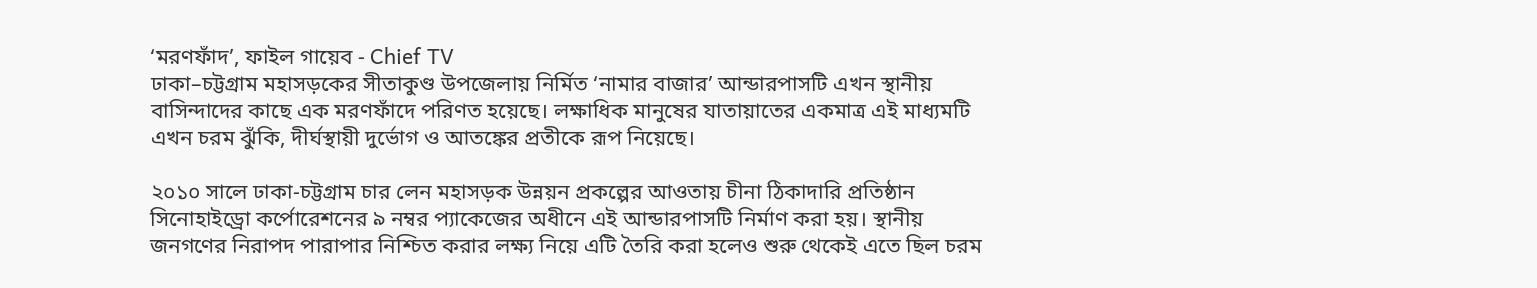‘মরণফাঁদ’, ফাইল গায়েব - Chief TV
ঢাকা–চট্টগ্রাম মহাসড়কের সীতাকুণ্ড উপজেলায় নির্মিত ‘নামার বাজার’ আন্ডারপাসটি এখন স্থানীয় বাসিন্দাদের কাছে এক মরণফাঁদে পরিণত হয়েছে। লক্ষাধিক মানুষের যাতায়াতের একমাত্র এই মাধ্যমটি এখন চরম ঝুঁকি, দীর্ঘস্থায়ী দুর্ভোগ ও আতঙ্কের প্রতীকে রূপ নিয়েছে।

২০১০ সালে ঢাকা-চট্টগ্রাম চার লেন মহাসড়ক উন্নয়ন প্রকল্পের আওতায় চীনা ঠিকাদারি প্রতিষ্ঠান সিনোহাইড্রো কর্পোরেশনের ৯ নম্বর প্যাকেজের অধীনে এই আন্ডারপাসটি নির্মাণ করা হয়। স্থানীয় জনগণের নিরাপদ পারাপার নিশ্চিত করার লক্ষ্য নিয়ে এটি তৈরি করা হলেও শুরু থেকেই এতে ছিল চরম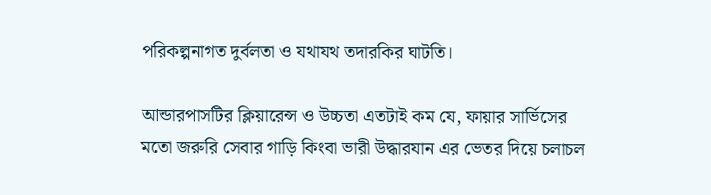পরিকল্পনাগত দুর্বলতা ও যথাযথ তদারকির ঘাটতি।

আন্ডারপাসটির ক্লিয়ারেন্স ও উচ্চতা এতটাই কম যে, ফায়ার সার্ভিসের মতো জরুরি সেবার গাড়ি কিংবা ভারী উদ্ধারযান এর ভেতর দিয়ে চলাচল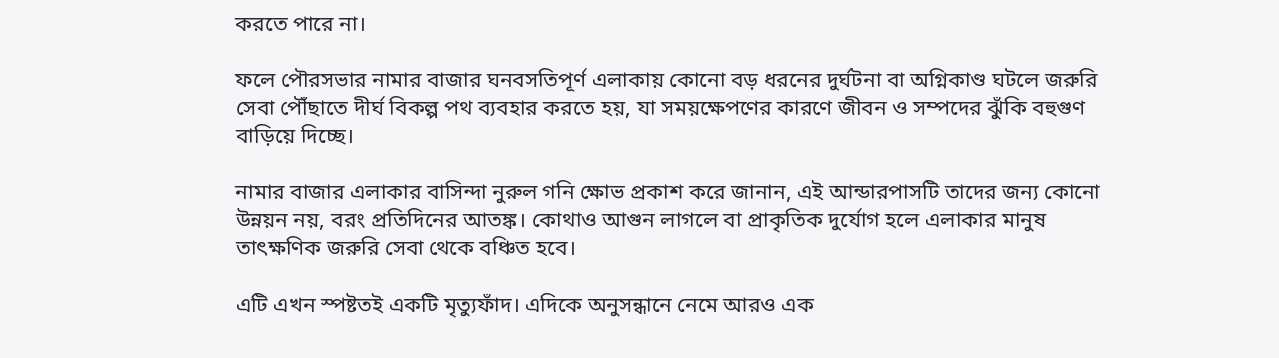করতে পারে না।

ফলে পৌরসভার নামার বাজার ঘনবসতিপূর্ণ এলাকায় কোনো বড় ধরনের দুর্ঘটনা বা অগ্নিকাণ্ড ঘটলে জরুরি সেবা পৌঁছাতে দীর্ঘ বিকল্প পথ ব্যবহার করতে হয়, যা সময়ক্ষেপণের কারণে জীবন ও সম্পদের ঝুঁকি বহুগুণ বাড়িয়ে দিচ্ছে।

নামার বাজার এলাকার বাসিন্দা নুরুল গনি ক্ষোভ প্রকাশ করে জানান, এই আন্ডারপাসটি তাদের জন্য কোনো উন্নয়ন নয়, বরং প্রতিদিনের আতঙ্ক। কোথাও আগুন লাগলে বা প্রাকৃতিক দুর্যোগ হলে এলাকার মানুষ তাৎক্ষণিক জরুরি সেবা থেকে বঞ্চিত হবে।

এটি এখন স্পষ্টতই একটি মৃত্যুফাঁদ। এদিকে অনুসন্ধানে নেমে আরও এক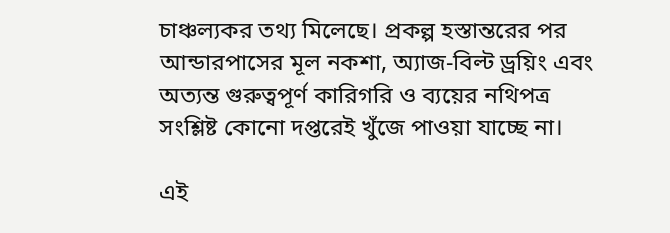চাঞ্চল্যকর তথ্য মিলেছে। প্রকল্প হস্তান্তরের পর আন্ডারপাসের মূল নকশা, অ্যাজ-বিল্ট ড্রয়িং এবং অত্যন্ত গুরুত্বপূর্ণ কারিগরি ও ব্যয়ের নথিপত্র সংশ্লিষ্ট কোনো দপ্তরেই খুঁজে পাওয়া যাচ্ছে না।

এই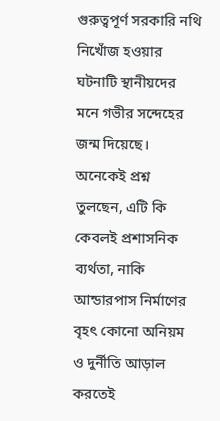গুরুত্বপূর্ণ সরকারি নথি নিখোঁজ হওয়ার ঘটনাটি স্থানীয়দের মনে গভীর সন্দেহের জন্ম দিয়েছে। অনেকেই প্রশ্ন তুলছেন, এটি কি কেবলই প্রশাসনিক ব্যর্থতা, নাকি আন্ডারপাস নির্মাণের বৃহৎ কোনো অনিয়ম ও দুর্নীতি আড়াল করতেই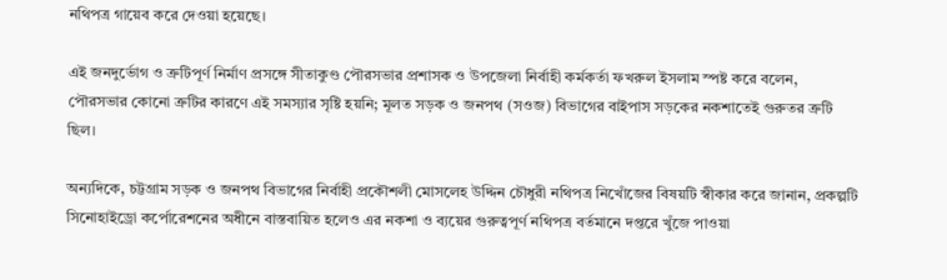নথিপত্র গায়েব করে দেওয়া হয়েছে।

এই জনদুর্ভোগ ও ত্রুটিপূর্ণ নির্মাণ প্রসঙ্গে সীতাকুণ্ড পৌরসভার প্রশাসক ও উপজেলা নির্বাহী কর্মকর্তা ফখরুল ইসলাম স্পষ্ট করে বলেন, পৌরসভার কোনো ত্রুটির কারণে এই সমস্যার সৃষ্টি হয়নি; মূলত সড়ক ও জনপথ (সওজ) বিভাগের বাইপাস সড়কের নকশাতেই গুরুতর ত্রুটি ছিল।

অন্যদিকে, চট্টগ্রাম সড়ক ও জনপথ বিভাগের নির্বাহী প্রকৌশলী মোসলেহ উদ্দিন চৌধুরী নথিপত্র নিখোঁজের বিষয়টি স্বীকার করে জানান, প্রকল্পটি সিনোহাইড্রো কর্পোরেশনের অধীনে বাস্তবায়িত হলেও এর নকশা ও ব্যয়ের গুরুত্বপূর্ণ নথিপত্র বর্তমানে দপ্তরে খুঁজে পাওয়া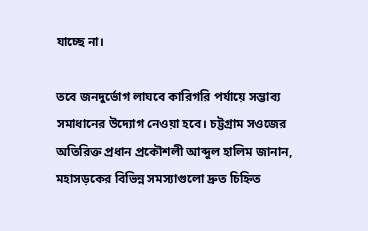যাচ্ছে না।

তবে জনদুর্ভোগ লাঘবে কারিগরি পর্যায়ে সম্ভাব্য সমাধানের উদ্যোগ নেওয়া হবে। চট্টগ্রাম সওজের অতিরিক্ত প্রধান প্রকৌশলী আব্দুল হালিম জানান, মহাসড়কের বিভিন্ন সমস্যাগুলো দ্রুত চিহ্নিত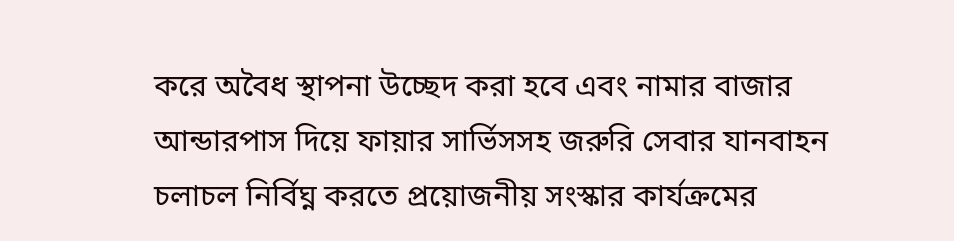করে অবৈধ স্থাপনা উচ্ছেদ করা হবে এবং নামার বাজার আন্ডারপাস দিয়ে ফায়ার সার্ভিসসহ জরুরি সেবার যানবাহন চলাচল নির্বিঘ্ন করতে প্রয়োজনীয় সংস্কার কার্যক্রমের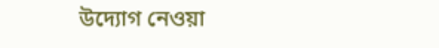উদ্যোগ নেওয়া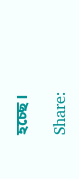হচ্ছে।

Share: